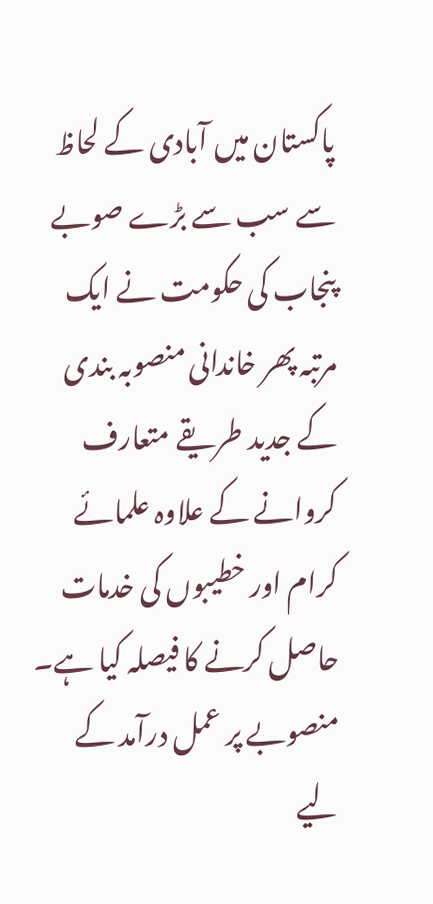پاکستان میں آبادی کے لحاظ سے سب سے بڑے صوبے پنجاب کی حکومت نے ایک مرتبہ پھر خاندانی منصوبہ بندی کے جدید طریقے متعارف کروانے کے علاوہ علمائے کرام اور خطیبوں کی خدمات حاصل کرنے کا فیصلہ کیا ہے۔
منصوبے پر عمل درآمد کے لیے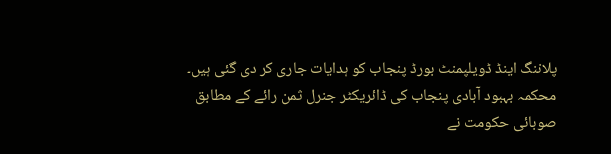پلاننگ اینڈ ڈویلپمنٹ بورڈ پنجاب کو ہدایات جاری کر دی گئی ہیں۔
محکمہ بہبود آبادی پنجاب کی ڈائریکٹر جنرل ثمن رائے کے مطابق صوبائی حکومت نے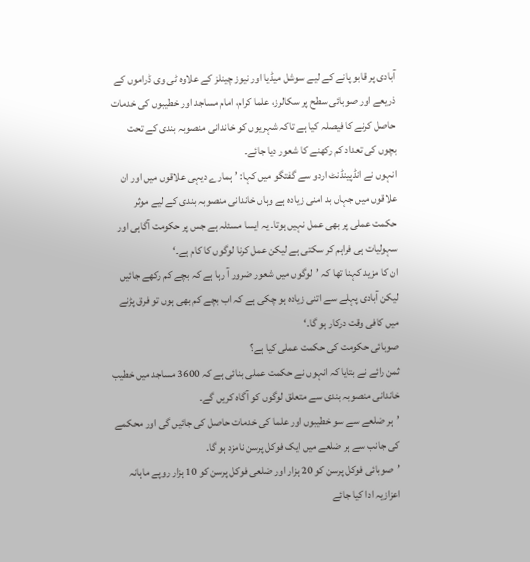آبادی پر قابو پانے کے لیے سوشل میڈیا اور نیوز چینلز کے علاوہ ٹی وی ڈراموں کے ذریعے اور صوبائی سطح پر سکالرز، علما کرام، امام مساجد اور خطیبوں کی خدمات حاصل کرنے کا فیصلہ کیا ہے تاکہ شہریوں کو خاندانی منصوبہ بندی کے تحت بچوں کی تعداد کم رکھنے کا شعور دیا جائے۔
انہوں نے انڈپینڈنٹ اردو سے گفتگو میں کہا: ’ہمارے دیہی علاقوں میں اور ان علاقوں میں جہاں بد امنی زیادہ ہے وہاں خاندانی منصوبہ بندی کے لیے موثر حکمت عملی پر بھی عمل نہیں ہوتا۔ یہ ایسا مسئلہ ہے جس پر حکومت آگاہی اور سہولیات ہی فراہم کر سکتی ہے لیکن عمل کرنا لوگوں کا کام ہے۔‘
ان کا مزید کہنا تھا کہ ’لوگوں میں شعور ضرور آ رہا ہے کہ بچے کم رکھے جائیں لیکن آبادی پہلے سے اتنی زیادہ ہو چکی ہے کہ اب بچے کم بھی ہوں تو فرق پڑنے میں کافی وقت درکار ہو گا۔‘
صوبائی حکومت کی حکمت عملی کیا ہے؟
ثمن رائے نے بتایا کہ انہوں نے حکمت عملی بنائی ہے کہ 3600 مساجد میں خطیب خاندانی منصوبہ بندی سے متعلق لوگوں کو آگاہ کریں گے۔
’ہر ضلعے سے سو خطیبوں اور علما کی خدمات حاصل کی جائیں گی اور محکمے کی جانب سے ہر ضلعے میں ایک فوکل پرسن نامزد ہو گا۔
’صوبائی فوکل پرسن کو 20 ہزار اور ضلعی فوکل پرسن کو 10 ہزار روپے ماہانہ اعزازیہ ادا کیا جائے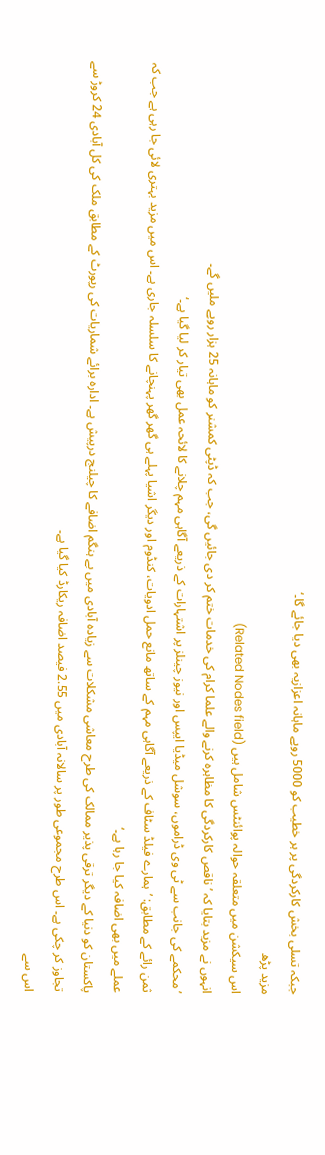جبکہ تسلی بخش کارکردگی پر ہر خطیب کو 5000 روپے ماہانہ اعزازیہ بھی دیا جائے گا۔‘
مزید پڑھ
اس سیکشن میں متعلقہ حوالہ پوائنٹس شامل ہیں (Related Nodes field)
انہوں نے مزید بتایا کہ ’ناقص کارکردگی کا مظاہرہ کرنے والے علما کرام کی خدمات ختم کر دی جائیں گی، جب کہ ڈپٹی کمشنر کو ماہانہ 25 ہزار روپے ملیں گے۔
’محکمے کی جانب سے ٹی وی ڈراموں، سوشل میڈیا ایپس اور نیوز چینلز پر اشتہارات کے ذریعے آگاہی مہم چلانے کا لائحہ عمل بھی تیار کر لیا گیا ہے۔‘
ثمن رائے کے مطابق: ’ہمارے فیلڈ سٹاف کے ذریعے آگاہی مہم کے ساتھ مانع حمل ادویات، کنڈوم اور دیگر اشیا پہلے ہی گھر گھر پہنچانے کا سلسلہ جاری ہے۔ اس میں مزید بہتری لائی جا رہی ہے جب کہ عملے میں بھی اضافہ کیا جا رہا ہے۔‘
پاکستان کو دنیا کے دیگر ترقی پذیر ممالک کی طرح معاشی مشکلات سے زیادہ آبادی میں بے ہنگم اضافے کا چیلنج درپیش ہے۔ ادارہ برائے شماریات کی رپورٹ کے مطابق ملک کی کل آبادی 24 کروڑ سے تجاوز کر چکی ہے۔ اس طرح مجموعی طور پر سالانہ آبادی میں 2.55 فیصد اضافہ ریکارڈ کیا گیا ہے۔
اس سے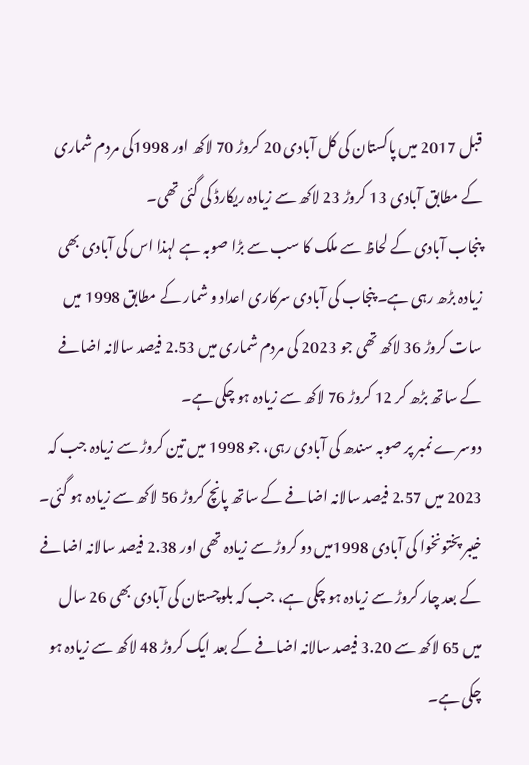قبل 2017 میں پاکستان کی کل آبادی 20 کروڑ 70 لاکھ اور 1998کی مردم شماری کے مطابق آبادی 13 کروڑ 23 لاکھ سے زیادہ ریکارڈ کی گئی تھی۔
پنجاب آبادی کے لحاظ سے ملک کا سب سے بڑا صوبہ ہے لہذا اس کی آبادی بھی زیادہ بڑھ رہی ہے۔ پنجاب کی آبادی سرکاری اعداد و شمار کے مطابق 1998 میں سات کروڑ 36 لاکھ تھی جو 2023 کی مردم شماری میں 2.53 فیصد سالانہ اضافے کے ساتھ بڑھ کر 12 کروڑ 76 لاکھ سے زیادہ ہو چکی ہے۔
دوسرے نمبر پر صوبہ سندھ کی آبادی رہی، جو 1998 میں تین کروڑ سے زیادہ جب کہ 2023 میں 2.57 فیصد سالانہ اضافے کے ساتھ پانچ کروڑ 56 لاکھ سے زیادہ ہو گئی۔
خیبر پختونخوا کی آبادی 1998میں دو کروڑ سے زیادہ تھی اور 2.38 فیصد سالانہ اضافے کے بعد چار کروڑ سے زیادہ ہو چکی ہے، جب کہ بلوچستان کی آبادی بھی 26 سال میں 65 لاکھ سے 3.20 فیصد سالانہ اضافے کے بعد ایک کروڑ 48 لاکھ سے زیادہ ہو چکی ہے۔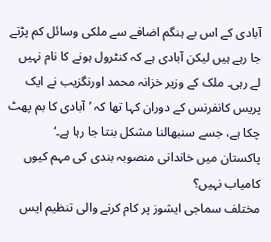آبادی کے اس بے ہنگم اضافے سے ملکی وسائل کم پڑتے جا رہے ہیں لیکن آبادی ہے کہ کنٹرول ہونے کا نام نہیں لے رہی۔ ملک کے وزیر خزانہ محمد اورنگزیب نے ایک پریس کانفرنس کے دوران کہا تھا کہ ’آبادی کا بم پھٹ چکا ہے، جسے سنبھالنا مشکل بنتا جا رہا ہے۔‘
پاکستان میں خاندانی منصوبہ بندی کی مہم کیوں کامیاب نہیں؟
مختلف سماجی ایشوز پر کام کرنے والی تنظیم ایس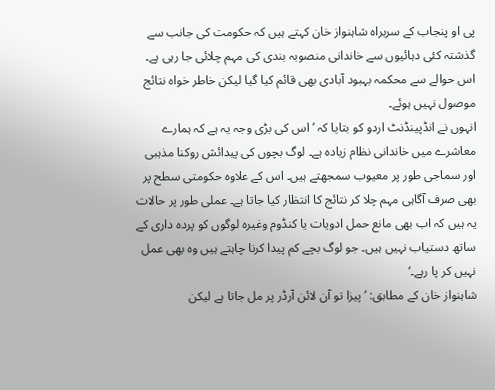پی او پنجاب کے سربراہ شاہنواز خان کہتے ہیں کہ حکومت کی جانب سے گذشتہ کئی دہائیوں سے خاندانی منصوبہ بندی کی مہم چلائی جا رہی ہے۔ اس حوالے سے محکمہ بہبود آبادی بھی قائم کیا گیا لیکن خاطر خواہ نتائج موصول نہیں ہوئے۔
انہوں نے انڈپینڈنٹ اردو کو بتایا کہ ’اس کی بڑی وجہ یہ ہے کہ ہمارے معاشرے میں خاندانی نظام زیادہ ہے۔ لوگ بچوں کی پیدائش روکنا مذہبی اور سماجی طور پر معیوب سمجھتے ہیں۔ اس کے علاوہ حکومتی سطح پر بھی صرف آگاہی مہم چلا کر نتائج کا انتظار کیا جاتا ہے۔ عملی طور پر حالات یہ ہیں کہ اب بھی مانع حمل ادویات یا کنڈوم وغیرہ لوگوں کو پردہ داری کے ساتھ دستیاب نہیں ہیں۔ جو لوگ بچے کم پیدا کرنا چاہتے ہیں وہ بھی عمل نہیں کر پا رہے۔‘
شاہنواز خان کے مطابق: ’پیزا تو آن لائن آرڈر پر مل جاتا ہے لیکن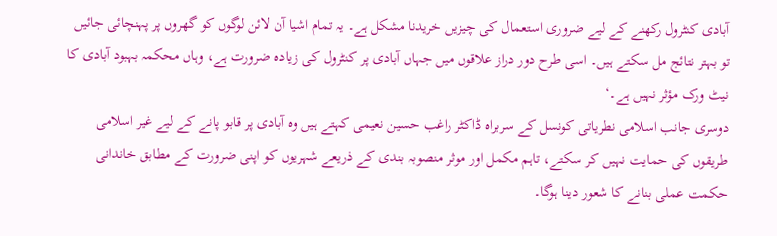آبادی کنٹرول رکھنے کے لیے ضروری استعمال کی چیزیں خریدنا مشکل ہے۔ یہ تمام اشیا آن لائن لوگوں کو گھروں پر پہنچائی جائیں تو بہتر نتائج مل سکتے ہیں۔ اسی طرح دور دراز علاقوں میں جہاں آبادی پر کنٹرول کی زیادہ ضرورت ہے، وہاں محکمہ بہبود آبادی کا نیٹ ورک مؤثر نہیں ہے۔‘
دوسری جانب اسلامی نطریاتی کونسل کے سربراہ ڈاکٹر راغب حسین نعیمی کہتے ہیں وہ آبادی پر قابو پانے کے لیے غیر اسلامی طریقوں کی حمایت نہیں کر سکتے، تاہم مکمل اور موثر منصوبہ بندی کے ذریعے شہریوں کو اپنی ضرورت کے مطابق خاندانی حکمت عملی بنانے کا شعور دینا ہوگا۔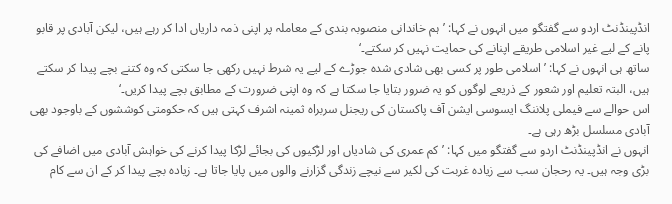انڈپینڈنٹ اردو سے گفتگو میں انہوں نے کہا: ’ہم خاندانی منصوبہ بندی کے معاملہ پر اپنی ذمہ داریاں ادا کر رہے ہیں، لیکن آبادی پر قابو پانے کے لیے غیر اسلامی طریقے اپنانے کی حمایت نہیں کر سکتے۔‘
ساتھ ہی انہوں نے کہا: ’اسلامی طور پر کسی بھی شادی شدہ جوڑے کے لیے یہ شرط نہیں رکھی جا سکتی کہ وہ کتنے بچے پیدا کر سکتے ہیں، البتہ تعلیم اور شعور کے ذریعے لوگوں کو یہ ضرور بتایا جا سکتا ہے کہ وہ اپنی ضرورت کے مطابق بچے پیدا کریں۔‘
اس حوالے سے فیملی پلاننگ ایسوسی ایشن آف پاکستان کی ریجنل سربراہ ثمینہ اشرف کہتی ہیں کہ حکومتی کوششوں کے باوجود بھی آبادی مسلسل بڑھ رہی ہے۔
انہوں نے انڈپینڈنٹ اردو سے گفتگو میں کہا: ’کم عمری کی شادیاں اور لڑکیوں کی بجائے لڑکا پیدا کرنے کی خواہش آبادی میں اضافے کی بڑی وجہ ہیں۔ یہ رحجان سب سے زیادہ غربت کی لکیر سے نیچے زندگی گزارنے والوں میں پایا جاتا ہے۔ زیادہ بچے پیدا کر کے ان سے کام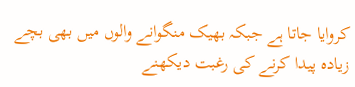کروایا جاتا ہے جبکہ بھیک منگوانے والوں میں بھی بچے زیادہ پیدا کرنے کی رغبت دیکھنے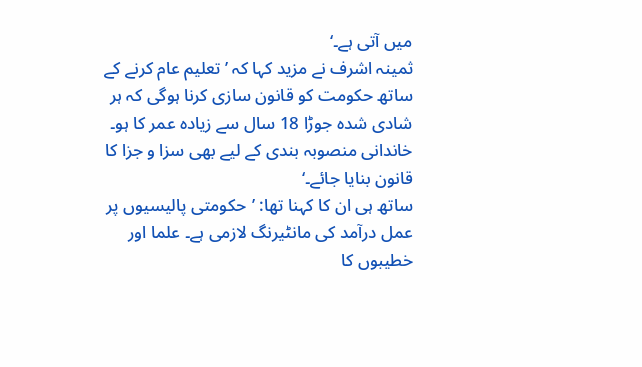میں آتی ہے۔‘
ثمینہ اشرف نے مزید کہا کہ ’تعلیم عام کرنے کے ساتھ حکومت کو قانون سازی کرنا ہوگی کہ ہر شادی شدہ جوڑا 18 سال سے زیادہ عمر کا ہو۔ خاندانی منصوبہ بندی کے لیے بھی سزا و جزا کا قانون بنایا جائے۔‘
ساتھ ہی ان کا کہنا تھا: ’حکومتی پالیسیوں پر عمل درآمد کی مانٹیرنگ لازمی ہے۔ علما اور خطیبوں کا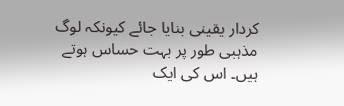کردار یقینی بنایا جائے کیونکہ لوگ مذہبی طور پر بہت حساس ہوتے ہیں۔ اس کی ایک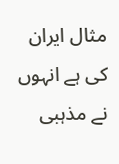مثال ایران کی ہے انہوں نے مذہبی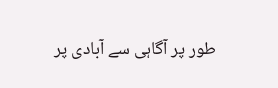طور پر آگاہی سے آبادی پر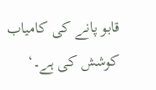قابو پانے کی کامیاب کوشش کی ہے۔‘